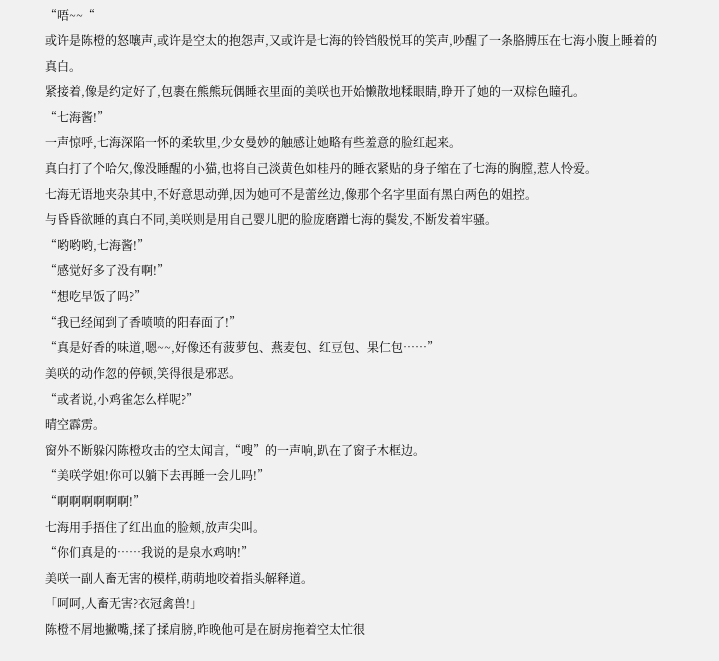“唔~~“
或许是陈橙的怒嚷声,或许是空太的抱怨声,又或许是七海的铃铛般悦耳的笑声,吵醒了一条胳膊压在七海小腹上睡着的真白。
紧接着,像是约定好了,包裹在熊熊玩偶睡衣里面的美咲也开始懒散地糅眼睛,睁开了她的一双棕色瞳孔。
“七海酱!”
一声惊呼,七海深陷一怀的柔软里,少女曼妙的触感让她略有些羞意的脸红起来。
真白打了个哈欠,像没睡醒的小猫,也将自己淡黄色如桂丹的睡衣紧贴的身子缩在了七海的胸膛,惹人怜爱。
七海无语地夹杂其中,不好意思动弹,因为她可不是蕾丝边,像那个名字里面有黑白两色的姐控。
与昏昏欲睡的真白不同,美咲则是用自己婴儿肥的脸庞磨蹭七海的鬓发,不断发着牢骚。
“哟哟哟,七海酱!”
“感觉好多了没有啊!”
“想吃早饭了吗?”
“我已经闻到了香喷喷的阳春面了!”
“真是好香的味道,嗯~~,好像还有菠萝包、燕麦包、红豆包、果仁包……”
美咲的动作忽的停顿,笑得很是邪恶。
“或者说,小鸡雀怎么样呢?”
晴空霹雳。
窗外不断躲闪陈橙攻击的空太闻言,“嗖”的一声响,趴在了窗子木框边。
“美咲学姐!你可以躺下去再睡一会儿吗!”
“啊啊啊啊啊啊!”
七海用手捂住了红出血的脸颊,放声尖叫。
“你们真是的……我说的是泉水鸡呐!”
美咲一副人畜无害的模样,萌萌地咬着指头解释道。
「呵呵,人畜无害?衣冠禽兽!」
陈橙不屑地撇嘴,揉了揉肩膀,昨晚他可是在厨房拖着空太忙很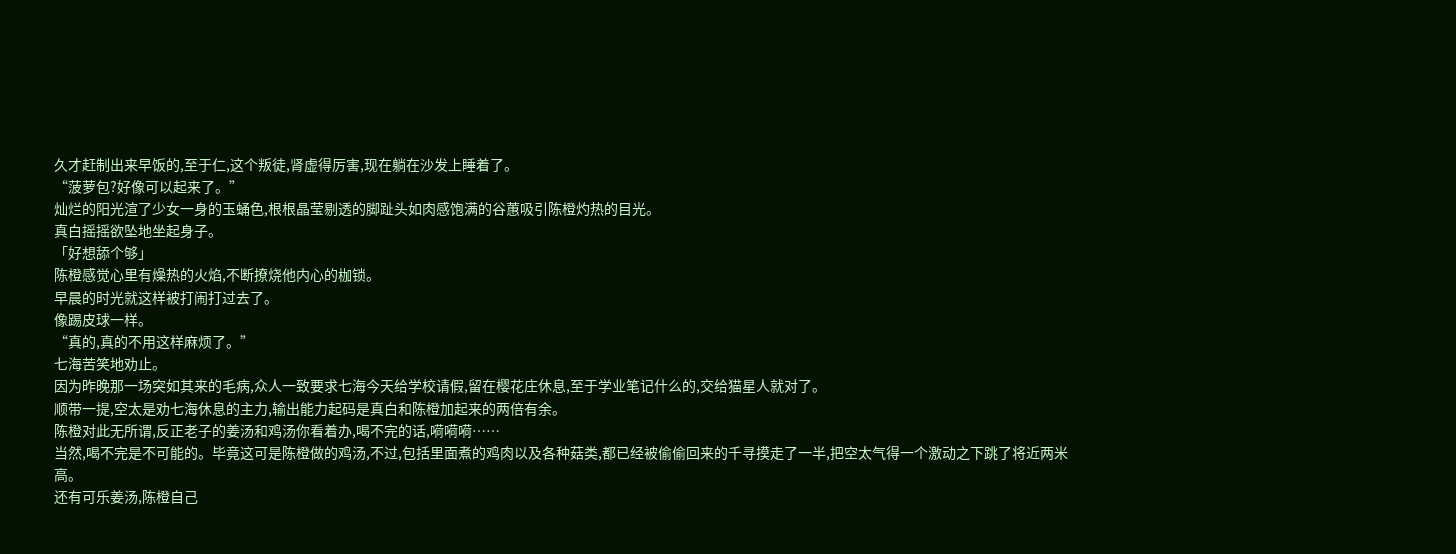久才赶制出来早饭的,至于仁,这个叛徒,肾虚得厉害,现在躺在沙发上睡着了。
“菠萝包?好像可以起来了。”
灿烂的阳光渲了少女一身的玉蛹色,根根晶莹剔透的脚趾头如肉感饱满的谷蕙吸引陈橙灼热的目光。
真白摇摇欲坠地坐起身子。
「好想舔个够」
陈橙感觉心里有燥热的火焰,不断撩烧他内心的枷锁。
早晨的时光就这样被打闹打过去了。
像踢皮球一样。
“真的,真的不用这样麻烦了。”
七海苦笑地劝止。
因为昨晚那一场突如其来的毛病,众人一致要求七海今天给学校请假,留在樱花庄休息,至于学业笔记什么的,交给猫星人就对了。
顺带一提,空太是劝七海休息的主力,输出能力起码是真白和陈橙加起来的两倍有余。
陈橙对此无所谓,反正老子的姜汤和鸡汤你看着办,喝不完的话,嗬嗬嗬……
当然,喝不完是不可能的。毕竟这可是陈橙做的鸡汤,不过,包括里面煮的鸡肉以及各种菇类,都已经被偷偷回来的千寻摸走了一半,把空太气得一个激动之下跳了将近两米高。
还有可乐姜汤,陈橙自己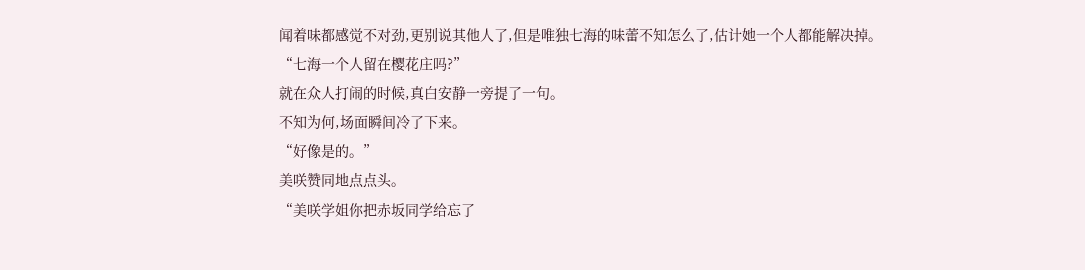闻着味都感觉不对劲,更别说其他人了,但是唯独七海的味蕾不知怎么了,估计她一个人都能解决掉。
“七海一个人留在樱花庄吗?”
就在众人打闹的时候,真白安静一旁提了一句。
不知为何,场面瞬间冷了下来。
“好像是的。”
美咲赞同地点点头。
“美咲学姐你把赤坂同学给忘了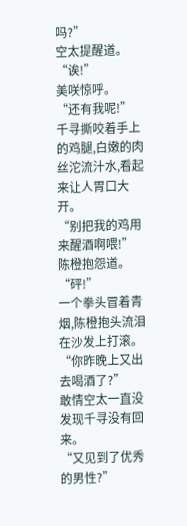吗?”
空太提醒道。
“诶!”
美咲惊呼。
“还有我呢!”
千寻撕咬着手上的鸡腿,白嫩的肉丝沱流汁水,看起来让人胃口大开。
“别把我的鸡用来醒酒啊喂!”
陈橙抱怨道。
“砰!”
一个拳头冒着青烟,陈橙抱头流泪在沙发上打滚。
“你昨晚上又出去喝酒了?”
敢情空太一直没发现千寻没有回来。
“又见到了优秀的男性?”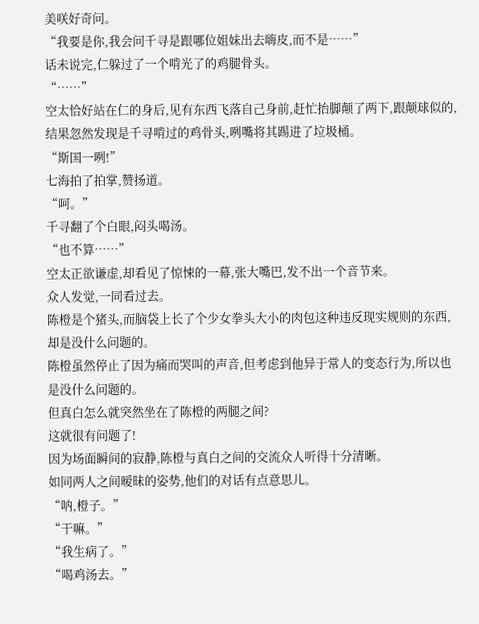美咲好奇问。
“我要是你,我会问千寻是跟哪位姐妹出去嗨皮,而不是……”
话未说完,仁躲过了一个啃光了的鸡腿骨头。
“……”
空太恰好站在仁的身后,见有东西飞落自己身前,赶忙抬脚颠了两下,跟颠球似的,结果忽然发现是千寻啃过的鸡骨头,咧嘴将其踢进了垃圾桶。
“斯国一咧!”
七海拍了拍掌,赞扬道。
“呵。”
千寻翻了个白眼,闷头喝汤。
“也不算……”
空太正欲谦虚,却看见了惊悚的一幕,张大嘴巴,发不出一个音节来。
众人发觉,一同看过去。
陈橙是个猪头,而脑袋上长了个少女拳头大小的肉包这种违反现实规则的东西,却是没什么问题的。
陈橙虽然停止了因为痛而哭叫的声音,但考虑到他异于常人的变态行为,所以也是没什么问题的。
但真白怎么就突然坐在了陈橙的两腿之间?
这就很有问题了!
因为场面瞬间的寂静,陈橙与真白之间的交流众人听得十分清晰。
如同两人之间暧昧的姿势,他们的对话有点意思儿。
“呐,橙子。”
“干嘛。”
“我生病了。”
“喝鸡汤去。”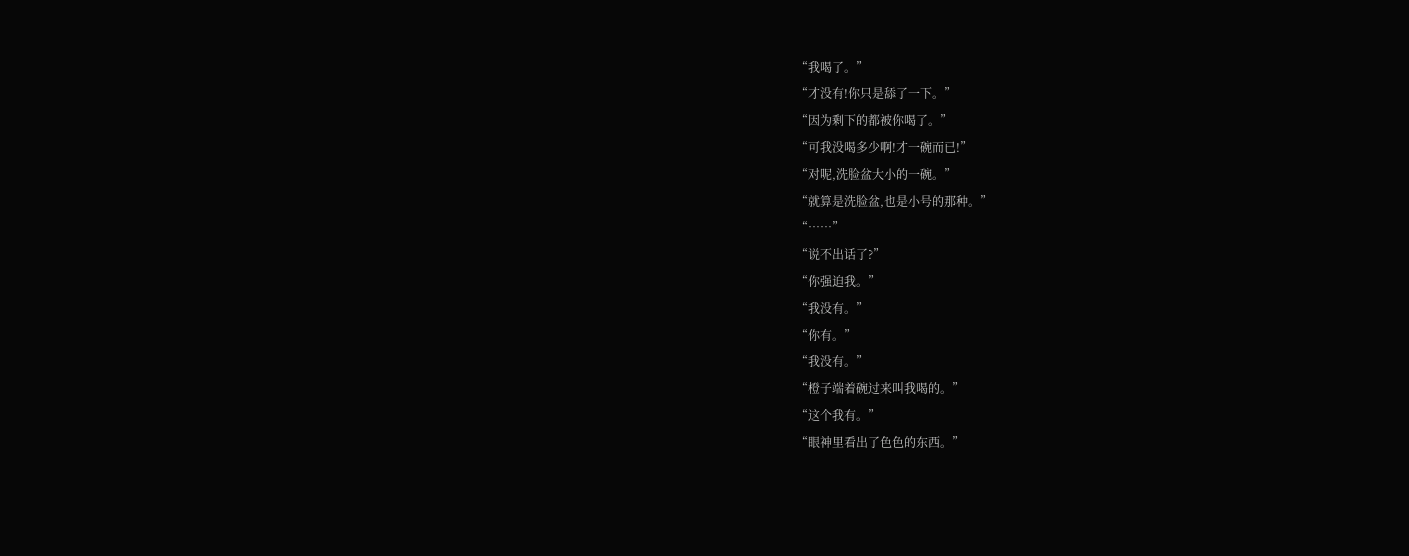“我喝了。”
“才没有!你只是舔了一下。”
“因为剩下的都被你喝了。”
“可我没喝多少啊!才一碗而已!”
“对呢,洗脸盆大小的一碗。”
“就算是洗脸盆,也是小号的那种。”
“……”
“说不出话了?”
“你强迫我。”
“我没有。”
“你有。”
“我没有。”
“橙子端着碗过来叫我喝的。”
“这个我有。”
“眼神里看出了色色的东西。”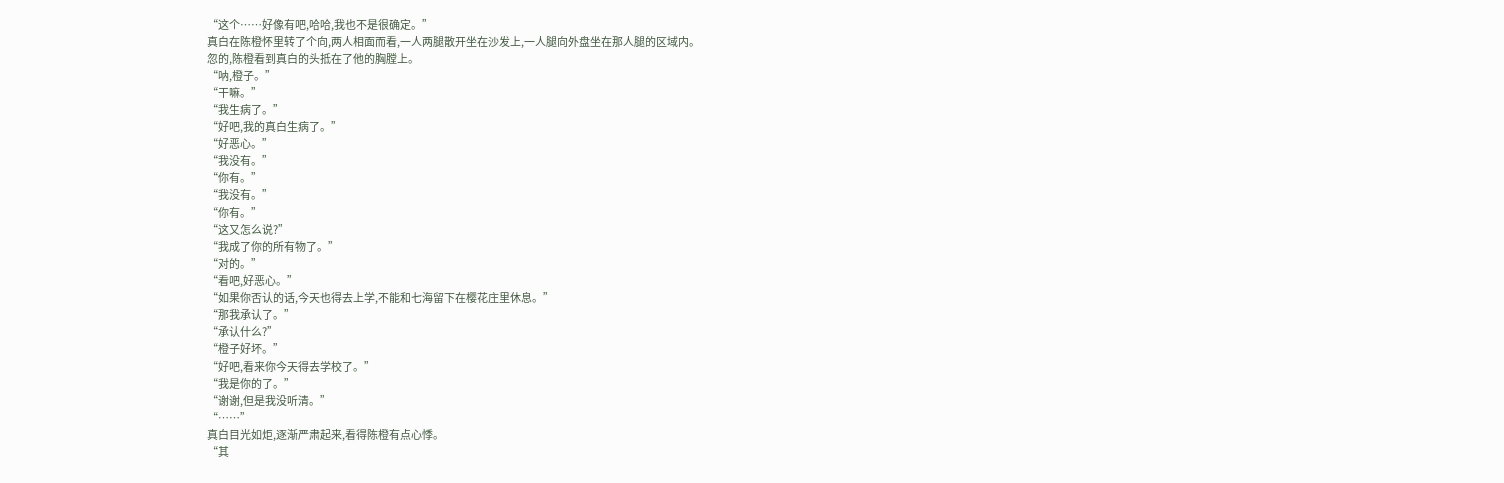“这个……好像有吧,哈哈,我也不是很确定。”
真白在陈橙怀里转了个向,两人相面而看,一人两腿散开坐在沙发上,一人腿向外盘坐在那人腿的区域内。
忽的,陈橙看到真白的头抵在了他的胸膛上。
“呐,橙子。”
“干嘛。”
“我生病了。”
“好吧,我的真白生病了。”
“好恶心。”
“我没有。”
“你有。”
“我没有。”
“你有。”
“这又怎么说?”
“我成了你的所有物了。”
“对的。”
“看吧,好恶心。”
“如果你否认的话,今天也得去上学,不能和七海留下在樱花庄里休息。”
“那我承认了。”
“承认什么?”
“橙子好坏。”
“好吧,看来你今天得去学校了。”
“我是你的了。”
“谢谢,但是我没听清。”
“……”
真白目光如炬,逐渐严肃起来,看得陈橙有点心悸。
“其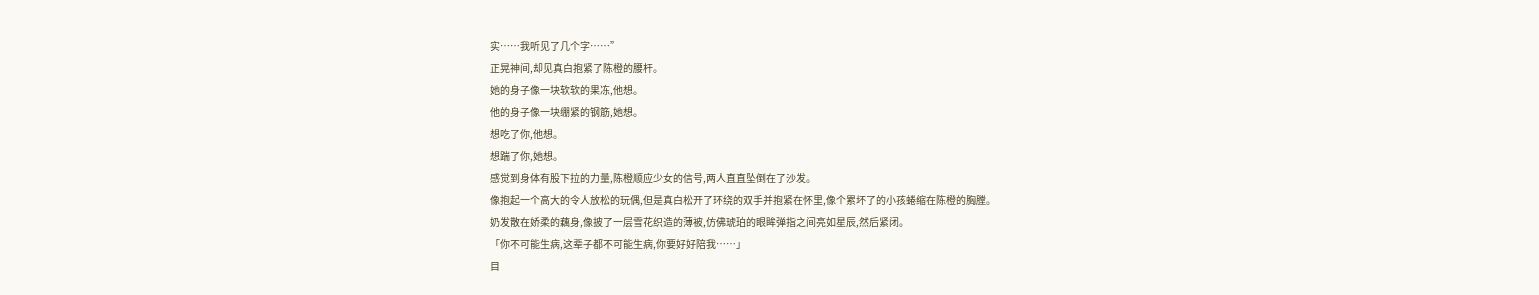实……我听见了几个字……”
正晃神间,却见真白抱紧了陈橙的腰杆。
她的身子像一块软软的果冻,他想。
他的身子像一块绷紧的钢筋,她想。
想吃了你,他想。
想踹了你,她想。
感觉到身体有股下拉的力量,陈橙顺应少女的信号,两人直直坠倒在了沙发。
像抱起一个高大的令人放松的玩偶,但是真白松开了环绕的双手并抱紧在怀里,像个累坏了的小孩蜷缩在陈橙的胸膛。
奶发散在娇柔的藕身,像披了一层雪花织造的薄被,仿佛琥珀的眼眸弹指之间亮如星辰,然后紧闭。
「你不可能生病,这辈子都不可能生病,你要好好陪我……」
目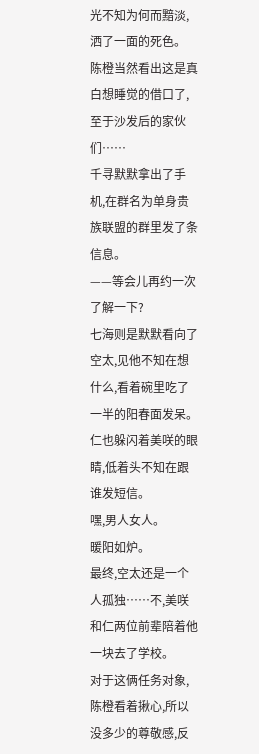光不知为何而黯淡,洒了一面的死色。
陈橙当然看出这是真白想睡觉的借口了,至于沙发后的家伙们……
千寻默默拿出了手机,在群名为单身贵族联盟的群里发了条信息。
——等会儿再约一次了解一下?
七海则是默默看向了空太,见他不知在想什么,看着碗里吃了一半的阳春面发呆。
仁也躲闪着美咲的眼睛,低着头不知在跟谁发短信。
嘿,男人女人。
暖阳如炉。
最终,空太还是一个人孤独……不,美咲和仁两位前辈陪着他一块去了学校。
对于这俩任务对象,陈橙看着揪心,所以没多少的尊敬感,反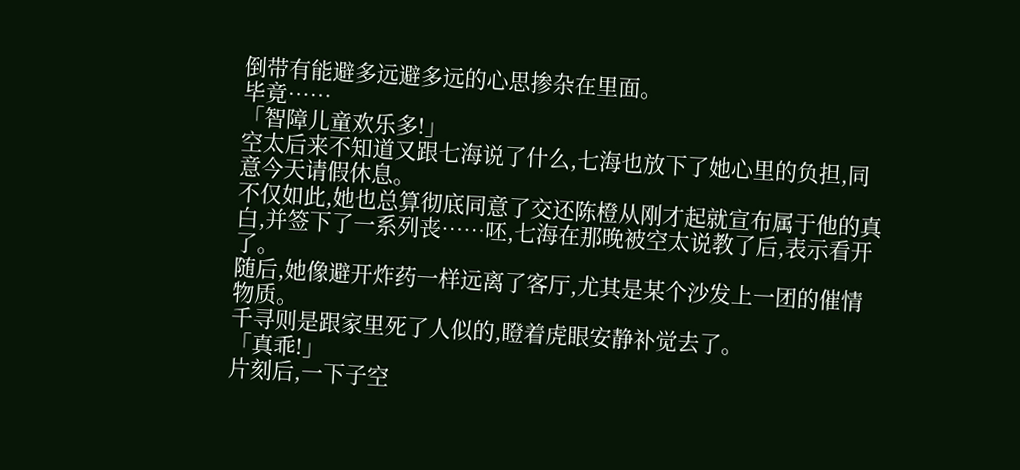倒带有能避多远避多远的心思掺杂在里面。
毕竟……
「智障儿童欢乐多!」
空太后来不知道又跟七海说了什么,七海也放下了她心里的负担,同意今天请假休息。
不仅如此,她也总算彻底同意了交还陈橙从刚才起就宣布属于他的真白,并签下了一系列丧……呸,七海在那晚被空太说教了后,表示看开了。
随后,她像避开炸药一样远离了客厅,尤其是某个沙发上一团的催情物质。
千寻则是跟家里死了人似的,瞪着虎眼安静补觉去了。
「真乖!」
片刻后,一下子空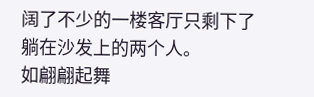阔了不少的一楼客厅只剩下了躺在沙发上的两个人。
如翩翩起舞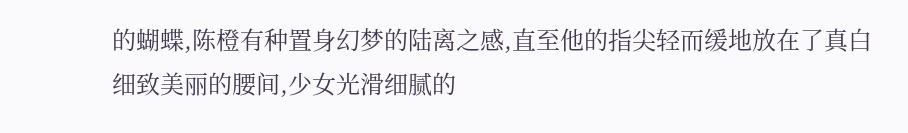的蝴蝶,陈橙有种置身幻梦的陆离之感,直至他的指尖轻而缓地放在了真白细致美丽的腰间,少女光滑细腻的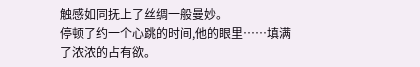触感如同抚上了丝绸一般曼妙。
停顿了约一个心跳的时间,他的眼里……填满了浓浓的占有欲。